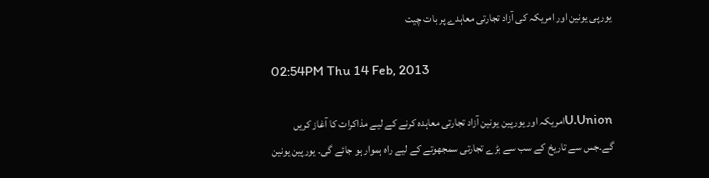یورپی یونین اور امریکہ کی آزاد تجارتی معاہدے پر بات چیت

02:54PM Thu 14 Feb, 2013

U.Unionامریکہ اور یورپین یونین آزاد تجارتی معاہدہ کرنے کے لیے مذاکرات کا آغاز کریں گے۔جس سے تاریخ کے سب سے بڑے تجارتی سمجھوتے کے لیے راہ ہموار ہو جائے گی۔ یورپین یونین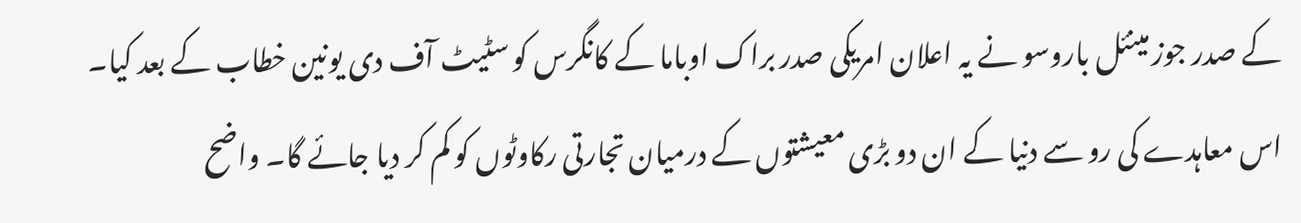کے صدر جوز مینئل باروسو نے یہ اعلان امریکی صدر براک اوباما کے کانگرس کو سٹیٹ آف دی یونین خطاب کے بعد کیا۔ اس معاہدے کی رو سے دنیا کے ان دو بڑی معیشتوں کے درمیان تجارتی رکاوٹوں کو کم کر دیا جائے گا۔ واضح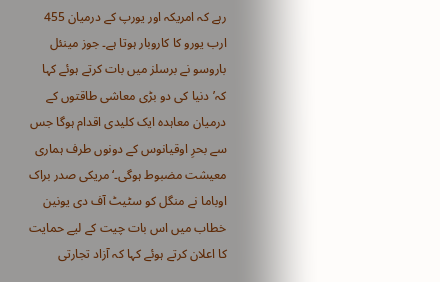رہے کہ امریکہ اور یورپ کے درمیان 455 ارب یورو کا کاروبار ہوتا ہے۔ جوز مینئل باروسو نے برسلز میں بات کرتے ہوئے کہا کہ’دنیا کی دو بڑی معاشی طاقتوں کے درمیان معاہدہ ایک کلیدی اقدام ہوگا جس سے بحرِ اوقیانوس کے دونوں طرف ہماری معیشت مضبوط ہوگی۔‘ مریکی صدر براک اوباما نے منگل کو سٹیٹ آف دی یونین خطاب میں اس بات چیت کے لیے حمایت کا اعلان کرتے ہوئے کہا کہ آزاد تجارتی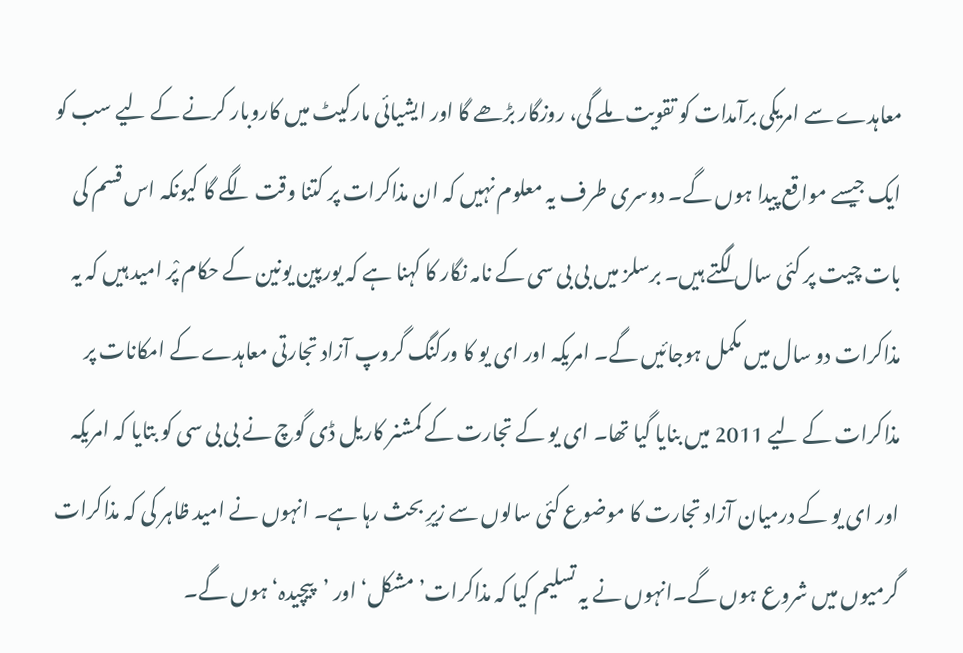معاہدے سے امریکی برآمدات کو تقویت ملے گی، روزگار بڑھے گا اور ایشیائی مارکیٹ میں کاروبار کرنے کے لیے سب کو ایک جیسے مواقع پیدا ہوں گے۔ دوسری طرف یہ معلوم نہیں کہ ان مذاکرات پر کتنا وقت لگے گا کیونکہ اس قسم کی بات چیت پر کئی سال لگتے ہیں۔ برسلز میں بی بی سی کے نامہ نگار کا کہنا ہے کہ یورپین یونین کے حکام پْر امید ہیں کہ یہ مذاکرات دو سال میں مکمل ہوجائیں گے۔ امریکہ اور ای یو کا ورکنگ گروپ آزاد تجارتی معاہدے کے امکانات پر مذاکرات کے لیے 2011 میں بنایا گیا تھا۔ ای یو کے تجارت کے کمشنر کاریل ڈی گوچ نے بی بی سی کو بتایا کہ امریکہ اور ای یو کے درمیان آزاد تجارت کا موضوع کئی سالوں سے زیرِ بحث رہا ہے۔ انہوں نے امید ظاہر کی کہ مذاکرات گرمیوں میں شروع ہوں گے۔انہوں نے یہ تسلیم کیا کہ مذاکرات’مشکل‘ اور ’پیچیدہ‘ ہوں گے۔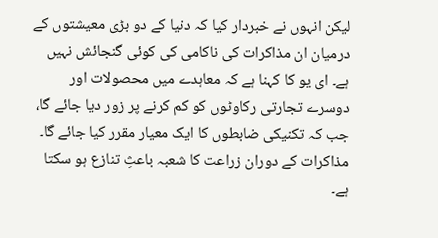لیکن انہوں نے خبردار کیا کہ دنیا کے دو بڑی معیشتوں کے درمیان ان مذاکرات کی ناکامی کی کوئی گنجائش نہیں ہے۔ ای یو کا کہنا ہے کہ معاہدے میں محصولات اور دوسرے تجارتی رکاوٹوں کو کم کرنے پر زور دیا جائے گا، جب کہ تکنیکی ضابطوں کا ایک معیار مقرر کیا جائے گا۔ مذاکرات کے دوران زراعت کا شعبہ باعثِ تنازع ہو سکتا ہے۔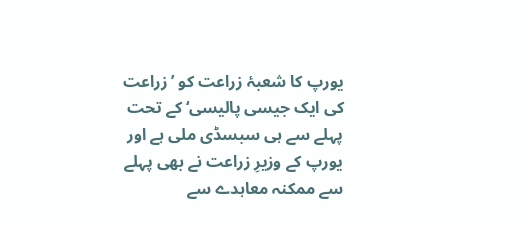یورپ کا شعبۂ زراعت کو ’زراعت کی ایک جیسی پالیسی‘ کے تحت پہلے سے ہی سبسڈی ملی ہے اور یورپ کے وزیرِ زراعت نے بھی پہلے سے ممکنہ معاہدے سے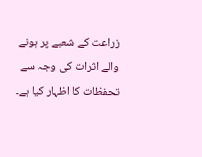زراعت کے شعبے پر ہونے والے اثرات کی وجہ سے تحفظات کا اظہار کیا ہے۔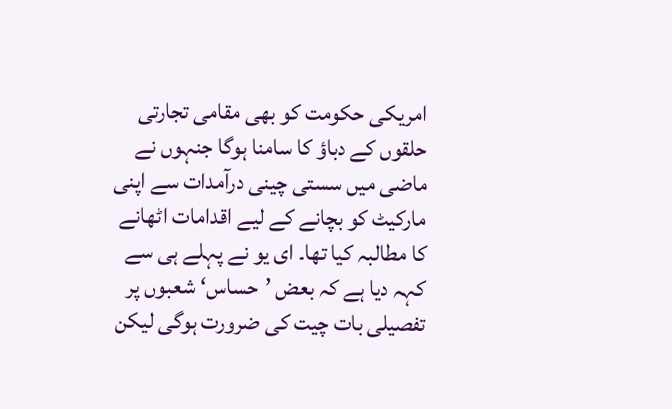امریکی حکومت کو بھی مقامی تجارتی حلقوں کے دباؤ کا سامنا ہوگا جنہوں نے ماضی میں سستی چینی درآمدات سے اپنی مارکیٹ کو بچانے کے لیے اقدامات اٹھانے کا مطالبہ کیا تھا۔ ای یو نے پہلے ہی سے کہہ دیا ہے کہ بعض ’حساس‘ شعبوں پر تفصیلی بات چیت کی ضرورت ہوگی لیکن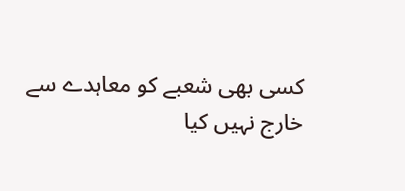کسی بھی شعبے کو معاہدے سے خارج نہیں کیا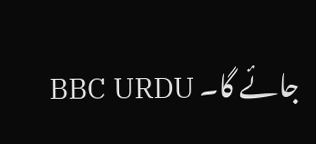جائے گا۔ BBC URDU